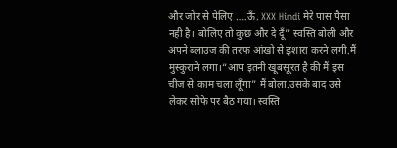और जोर से पेलिए ….ऊँ. XXX Hindi मेरे पास पैसा नही है। बोलिए तो कुछ और दे दूँ” स्वस्ति बोली और अपने ब्लाउज की तरफ आंखो से इशारा करने लगी.मैं मुस्कुराने लगा।“आप इतनी खूबसूरत है की मैं इस चीज से काम चला लूँगा” मैं बोला.उसके बाद उसे लेकर सोफे पर बैठ गया। स्वस्ति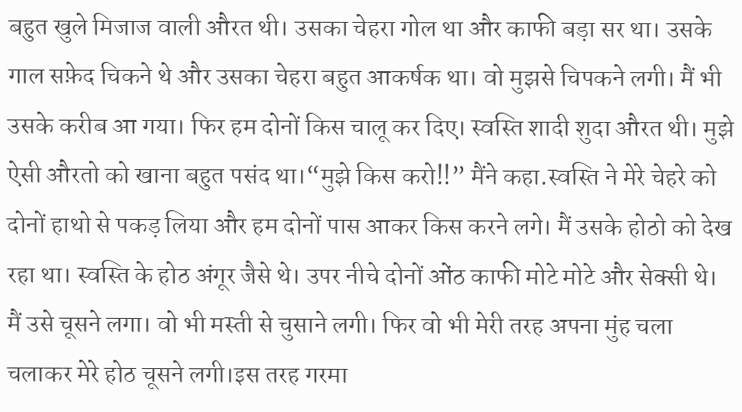बहुत खुले मिजाज वाली औरत थी। उसका चेहरा गोल था और काफी बड़ा सर था। उसके गाल सफ़ेद चिकने थे और उसका चेहरा बहुत आकर्षक था। वो मुझसे चिपकने लगी। मैं भी उसके करीब आ गया। फिर हम दोनों किस चालू कर दिए। स्वस्ति शादी शुदा औरत थी। मुझे ऐसी औरतो को खाना बहुत पसंद था।“मुझे किस करो!!” मैंने कहा.स्वस्ति ने मेरे चेहरे को दोनों हाथो से पकड़ लिया और हम दोनों पास आकर किस करने लगे। मैं उसके होठो को देख रहा था। स्वस्ति के होठ अंगूर जैसे थे। उपर नीचे दोनों ओंठ काफी मोटे मोटे और सेक्सी थे। मैं उसे चूसने लगा। वो भी मस्ती से चुसाने लगी। फिर वो भी मेरी तरह अपना मुंह चला चलाकर मेरे होठ चूसने लगी।इस तरह गरमा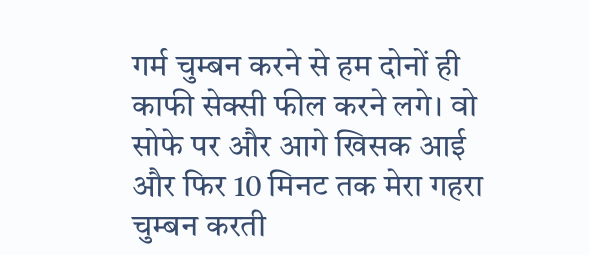गर्म चुम्बन करने से हम दोनों ही काफी सेक्सी फील करने लगे। वो सोफे पर और आगे खिसक आई और फिर 10 मिनट तक मेरा गहरा चुम्बन करती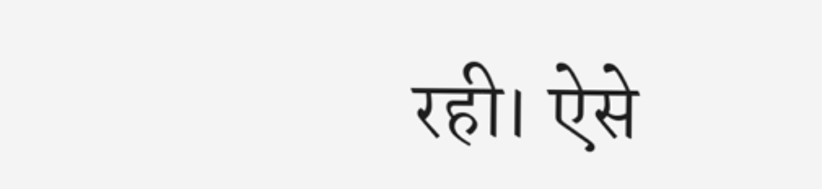रही। ऐसे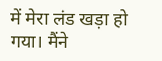में मेरा लंड खड़ा हो गया। मैंने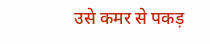उसे कमर से पकड़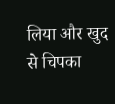लिया और खुद से चिपका